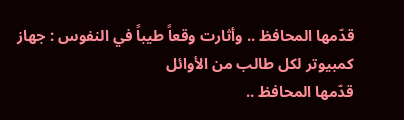قدّمها المحافظ .. وأثارت وقعاً طيباً في النفوس : جهاز كمبيوتر لكل طالب من الأوائل
قدّمها المحافظ ..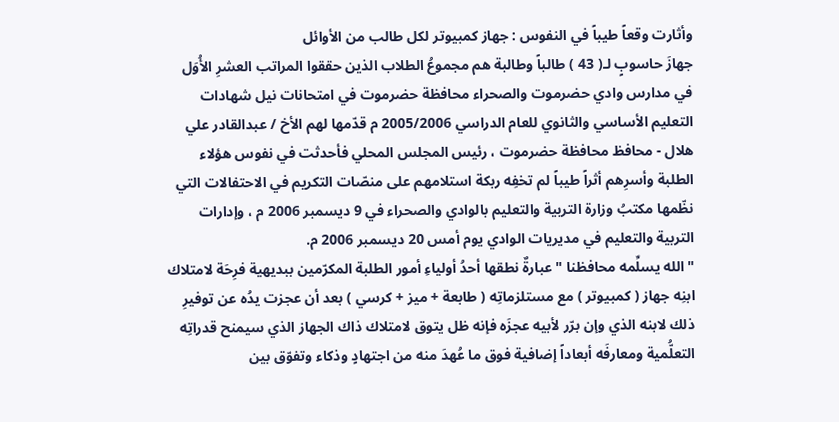وأثارت وقعاً طيباً في النفوس : جهاز كمبيوتر لكل طالب من الأوائل
جهازَ حاسوبٍ لـ( 43 ) طالباً وطالبة هم مجموعُ الطلاب الذين حققوا المراتب العشرِ الأُوَل في مدارس وادي حضرموت والصحراء محافظة حضرموت في امتحانات نيل شهادات التعليم الأساسي والثانوي للعام الدراسي 2005/2006 م قدّمها لهم الأخ / عبدالقادر علي هلال - محافظ محافظة حضرموت ، رئيس المجلس المحلي فأحدثت في نفوس هؤلاء الطلبة وأسرِهم أثراً طيباً لم تخفِه ربكة استلامهم على منصّات التكريم في الاحتفالات التي نظّمها مكتبُ وزارة التربية والتعليم بالوادي والصحراء في 9 ديسمبر 2006 م ، وإدارات التربية والتعليم في مديريات الوادي يوم أمس 20 ديسمبر 2006 م.
" الله يسلِّمه محافظنا " عبارةٌ نطقها أحدُ أولياءِ أمور الطلبة المكرّمين ببديهية فرِحَة لامتلاك ابنِه جهاز ( كمبيوتر ) مع مستلزماتِه ( طابعة + ميز + كرسي ) بعد أن عجزت يدُه عن توفيرِ ذلك لابنه الذي وإن برّر لأبيه عجزَه فإنه ظل يتوق لامتلاك ذاك الجهاز الذي سيمنح قدراتِه التعلُّمية ومعارفَه أبعاداً إضافية فوق ما عُهدَ منه من اجتهادٍ وذكاء وتفوّق بين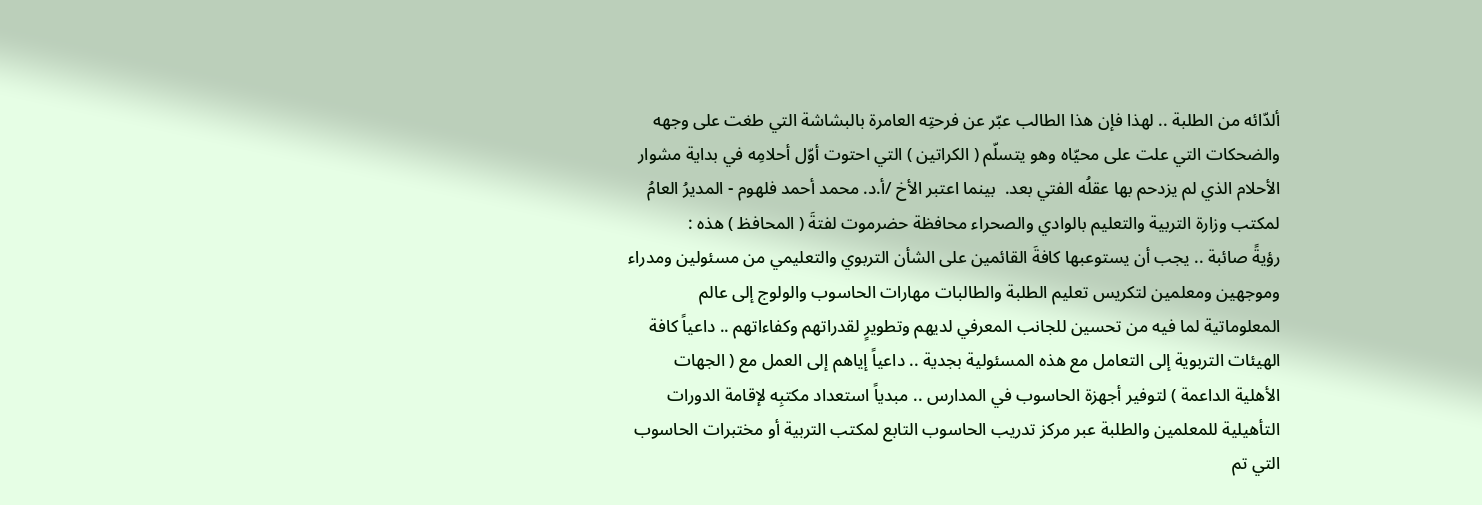ألدّائه من الطلبة .. لهذا فإن هذا الطالب عبّر عن فرحتِه العامرة بالبشاشة التي طغت على وجهه والضحكات التي علت على محيّاه وهو يتسلّم ( الكراتين ) التي احتوت أوّل أحلامِه في بداية مشوار الأحلام الذي لم يزدحم بها عقلُه الفتي بعد.  بينما اعتبر الأخ /أ.د. محمد أحمد فلهوم - المديرُ العامُ لمكتب وزارة التربية والتعليم بالوادي والصحراء محافظة حضرموت لفتةَ ( المحافظ ) هذه :
رؤيةً صائبة .. يجب أن يستوعبها كافةَ القائمين على الشأن التربوي والتعليمي من مسئولين ومدراء وموجهين ومعلمين لتكريس تعليم الطلبة والطالبات مهارات الحاسوب والولوج إلى عالم المعلوماتية لما فيه من تحسين للجانب المعرفي لديهم وتطويرٍ لقدراتهم وكفاءاتهم .. داعياً كافة الهيئات التربوية إلى التعامل مع هذه المسئولية بجدية .. داعياً إياهم إلى العمل مع ( الجهات الأهلية الداعمة ) لتوفير أجهزة الحاسوب في المدارس .. مبدياً استعداد مكتبِه لإقامة الدورات التأهيلية للمعلمين والطلبة عبر مركز تدريب الحاسوب التابع لمكتب التربية أو مختبرات الحاسوب التي تم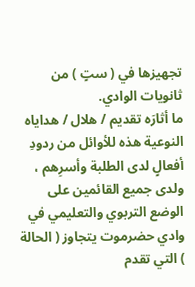تجهيزها في ( ستٍ ) من ثانويات الوادي.
ما أثارَه تقديم / هلال / هداياه النوعية هذه للأوائل من ردودِ أفعالٍ لدى الطلبة وأسرِهم ، ولدى جميع القائمين على الوضع التربوي والتعليمي في وادي حضرموت يتجاوز ( الحالة ) التي تقدم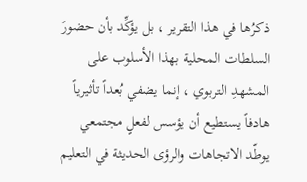ذكرُها في هذا التقرير ، بل يؤكِّد بأن حضورَ السلطات المحلية بهذا الأسلوب على المشهدِ التربوي ، إنما يضفي بُعداً تأثيرياً هادفاً يستطيع أن يؤسس لفعلٍ مجتمعي يوطّد الاتجاهات والرؤى الحديثة في التعليم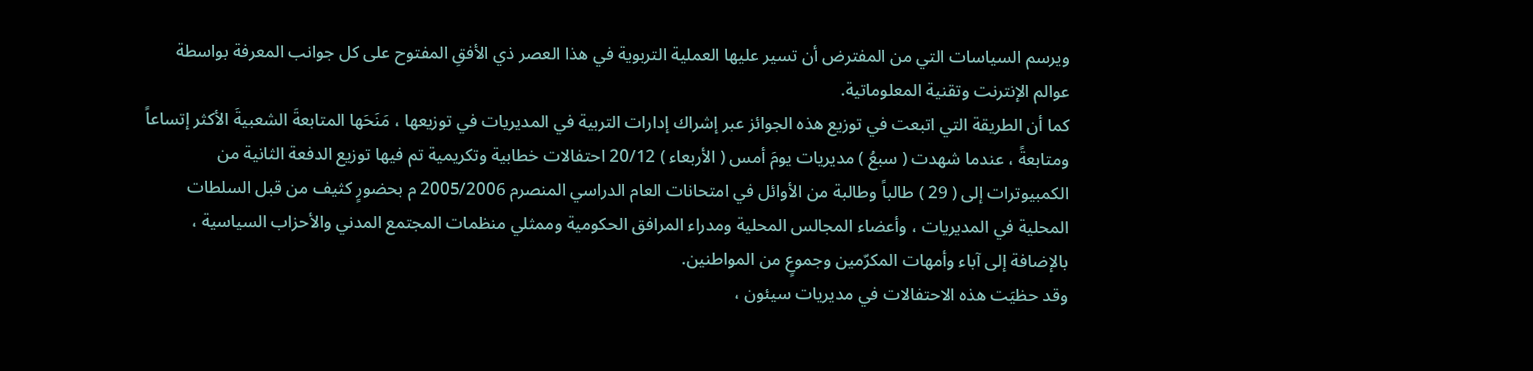ويرسم السياسات التي من المفترض أن تسير عليها العملية التربوية في هذا العصر ذي الأفقِ المفتوح على كل جوانب المعرفة بواسطة عوالم الإنترنت وتقنية المعلوماتية.
كما أن الطريقة التي اتبعت في توزيع هذه الجوائز عبر إشراك إدارات التربية في المديريات في توزيعها ، مَنَحَها المتابعةَ الشعبيةَ الأكثر إتساعاً ومتابعةً ، عندما شهدت ( سبعُ ) مديريات يومَ أمس ( الأربعاء ) 20/12 احتفالات خطابية وتكريمية تم فيها توزيع الدفعة الثانية من الكمبيوترات إلى ( 29 ) طالباً وطالبة من الأوائل في امتحانات العام الدراسي المنصرم 2005/2006 م بحضورٍ كثيف من قبل السلطات المحلية في المديريات ، وأعضاء المجالس المحلية ومدراء المرافق الحكومية وممثلي منظمات المجتمع المدني والأحزاب السياسية ، بالإضافة إلى آباء وأمهات المكرّمين وجموعٍ من المواطنين.
وقد حظيَت هذه الاحتفالات في مديريات سيئون ،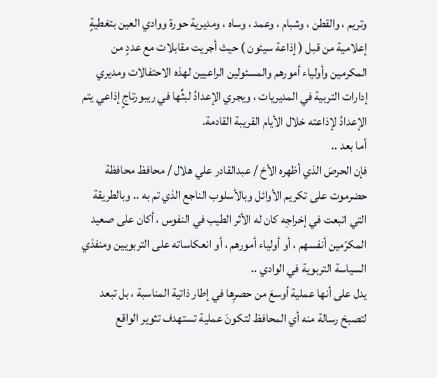وتريم ، والقطن ، وشبام ، وعمد ، وساه ، ومديرية حورة ووادي العين بتغطيةٍ إعلامية من قبل ( إذاعة سيئون ) حيث أجريت مقابلات مع عددٍ من المكرمين وأولياء أمورهم والمسئولين الراعيين لهذه الاحتفالات ومديري إدارات التربية في المديريات ، ويجري الإعدادُ لبثِّها في ريبورتاجٍ إذاعي يتم الإعدادُ لإذاعته خلال الأيام القريبة القادمة.
أما بعد ..
فإن الحرصَ الذي أظهره الأخ / عبدالقادر علي هلال / محافظ محافظة حضرموت على تكريم الأوائل وبالأسلوب الناجع الذي تم به .. وبالطريقة التي اتبعت في إخراجِه كان له الأثر الطيب في النفوس ، أكان على صعيد المكرّمين أنفسهم ، أو أولياء أمورهم ، أو انعكاساته على التربويين ومنفذي السياسة التربوية في الوادي ..
يدل على أنها عملية أوسعَ من حصرِها في إطار ذاتية المناسبة ، بل تبعد لتصبحَ رسالة منه أي المحافظ لتكونَ عملية تستهدف تثوير الواقع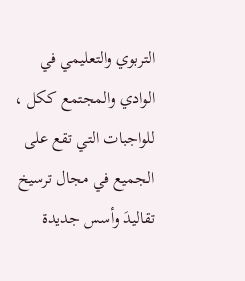التربوي والتعليمي في الوادي والمجتمع ككل ، للواجبات التي تقع على الجميع في مجال ترسيخ تقاليدَ وأسس جديدة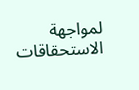لمواجهة الاستحقاقات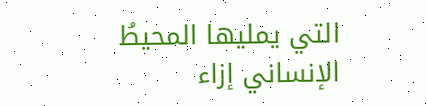التي يمليها المحيطُ الإنساني إزاء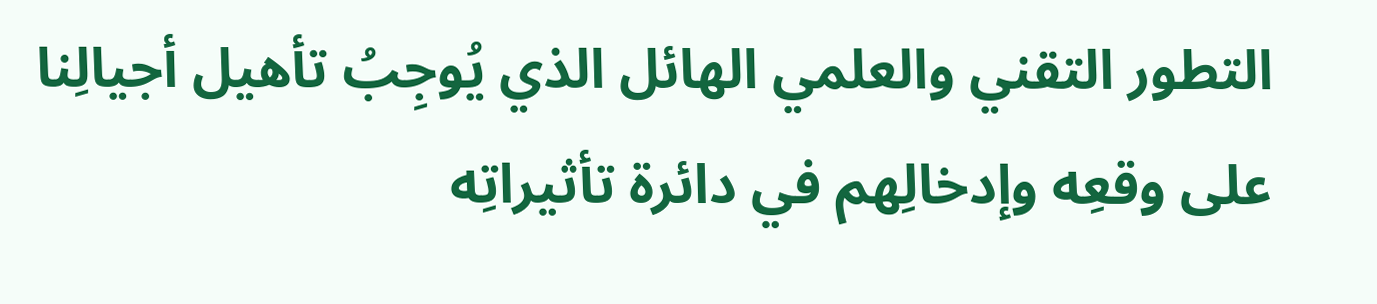التطور التقني والعلمي الهائل الذي يُوجِبُ تأهيل أجيالِنا على وقعِه وإدخالِهم في دائرة تأثيراتِه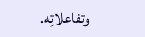وتفاعلاتِه.